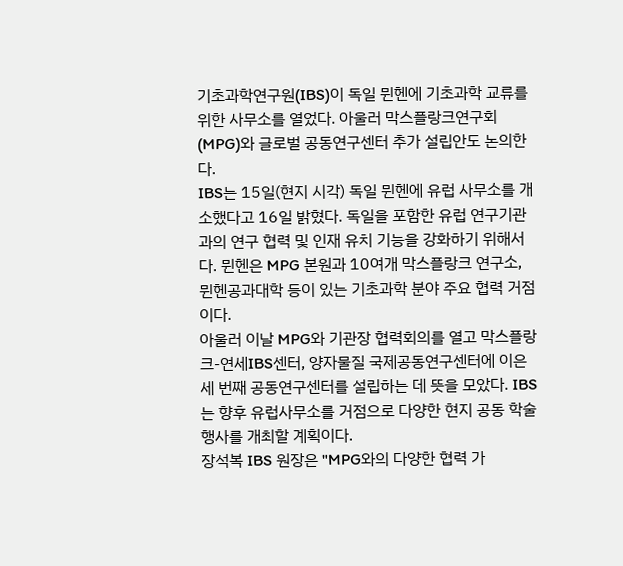기초과학연구원(IBS)이 독일 뮌헨에 기초과학 교류를 위한 사무소를 열었다. 아울러 막스플랑크연구회(MPG)와 글로벌 공동연구센터 추가 설립안도 논의한다.
IBS는 15일(현지 시각) 독일 뮌헨에 유럽 사무소를 개소했다고 16일 밝혔다. 독일을 포함한 유럽 연구기관과의 연구 협력 및 인재 유치 기능을 강화하기 위해서다. 뮌헨은 MPG 본원과 10여개 막스플랑크 연구소, 뮌헨공과대학 등이 있는 기초과학 분야 주요 협력 거점이다.
아울러 이날 MPG와 기관장 협력회의를 열고 막스플랑크-연세IBS센터, 양자물질 국제공동연구센터에 이은 세 번째 공동연구센터를 설립하는 데 뜻을 모았다. IBS는 향후 유럽사무소를 거점으로 다양한 현지 공동 학술행사를 개최할 계획이다.
장석복 IBS 원장은 "MPG와의 다양한 협력 가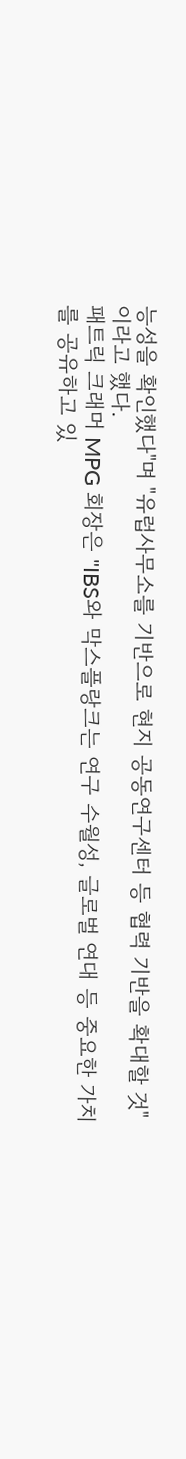능성을 확인했다"며 "유럽사무소를 기반으로 현지 공동연구센터 등 협력 기반을 확대할 것"이라고 했다.
패트릭 크래머 MPG 회장은 "IBS와 막스플랑크는 연구 수월성, 글로벌 연대 등 중요한 가치를 공유하고 있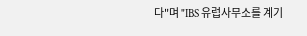다"며 "IBS 유럽사무소를 계기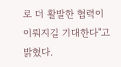로 더 활발한 협력이 이뤄지길 기대한다"고 밝혔다.